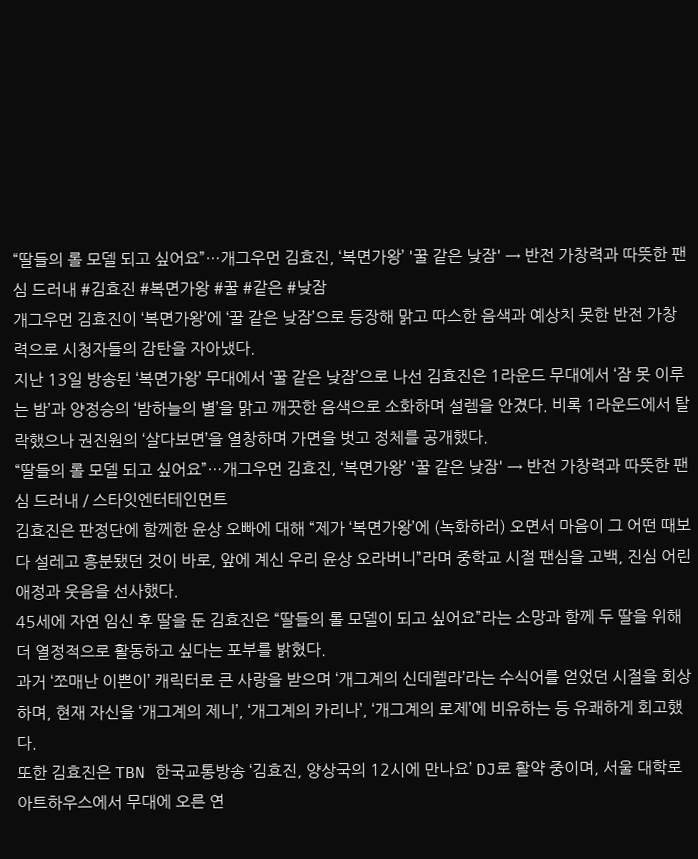“딸들의 롤 모델 되고 싶어요”…개그우먼 김효진, ‘복면가왕’ '꿀 같은 낮잠' → 반전 가창력과 따뜻한 팬심 드러내 #김효진 #복면가왕 #꿀 #같은 #낮잠
개그우먼 김효진이 ‘복면가왕’에 ‘꿀 같은 낮잠’으로 등장해 맑고 따스한 음색과 예상치 못한 반전 가창력으로 시청자들의 감탄을 자아냈다.
지난 13일 방송된 ‘복면가왕’ 무대에서 ‘꿀 같은 낮잠’으로 나선 김효진은 1라운드 무대에서 ‘잠 못 이루는 밤’과 양정승의 ‘밤하늘의 별’을 맑고 깨끗한 음색으로 소화하며 설렘을 안겼다. 비록 1라운드에서 탈락했으나 권진원의 ‘살다보면’을 열창하며 가면을 벗고 정체를 공개했다.
“딸들의 롤 모델 되고 싶어요”…개그우먼 김효진, ‘복면가왕’ '꿀 같은 낮잠' → 반전 가창력과 따뜻한 팬심 드러내 / 스타잇엔터테인먼트
김효진은 판정단에 함께한 윤상 오빠에 대해 “제가 ‘복면가왕’에 (녹화하러) 오면서 마음이 그 어떤 때보다 설레고 흥분됐던 것이 바로, 앞에 계신 우리 윤상 오라버니”라며 중학교 시절 팬심을 고백, 진심 어린 애정과 웃음을 선사했다.
45세에 자연 임신 후 딸을 둔 김효진은 “딸들의 롤 모델이 되고 싶어요”라는 소망과 함께 두 딸을 위해 더 열정적으로 활동하고 싶다는 포부를 밝혔다.
과거 ‘쪼매난 이쁜이’ 캐릭터로 큰 사랑을 받으며 ‘개그계의 신데렐라’라는 수식어를 얻었던 시절을 회상하며, 현재 자신을 ‘개그계의 제니’, ‘개그계의 카리나’, ‘개그계의 로제’에 비유하는 등 유쾌하게 회고했다.
또한 김효진은 TBN 한국교통방송 ‘김효진, 양상국의 12시에 만나요’ DJ로 활약 중이며, 서울 대학로 아트하우스에서 무대에 오른 연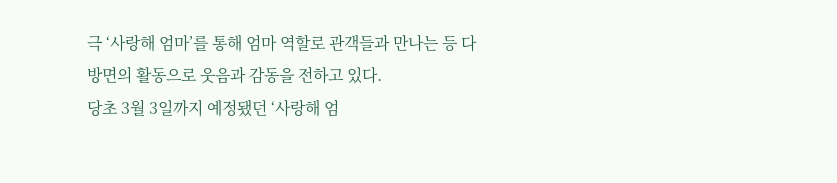극 ‘사랑해 엄마’를 통해 엄마 역할로 관객들과 만나는 등 다방면의 활동으로 웃음과 감동을 전하고 있다.
당초 3월 3일까지 예정됐던 ‘사랑해 엄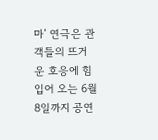마’ 연극은 관객들의 뜨거운 호응에 힘입어 오는 6월 8일까지 공연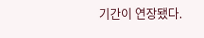기간이 연장됐다.